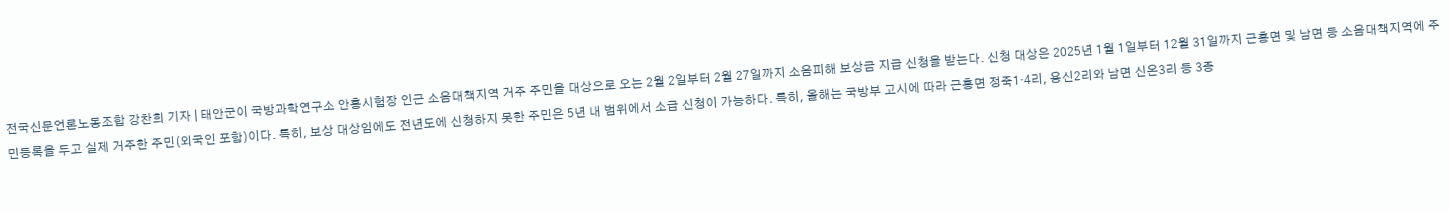전국신문언론노동조합 강찬희 기자 | 태안군이 국방과학연구소 안흥시험장 인근 소음대책지역 거주 주민을 대상으로 오는 2월 2일부터 2월 27일까지 소음피해 보상금 지급 신청을 받는다. 신청 대상은 2025년 1월 1일부터 12월 31일까지 근흥면 및 남면 등 소음대책지역에 주민등록을 두고 실제 거주한 주민(외국인 포함)이다. 특히, 보상 대상임에도 전년도에 신청하지 못한 주민은 5년 내 범위에서 소급 신청이 가능하다. 특히, 올해는 국방부 고시에 따라 근흥면 정죽1·4리, 용신2리와 남면 신온3리 등 3종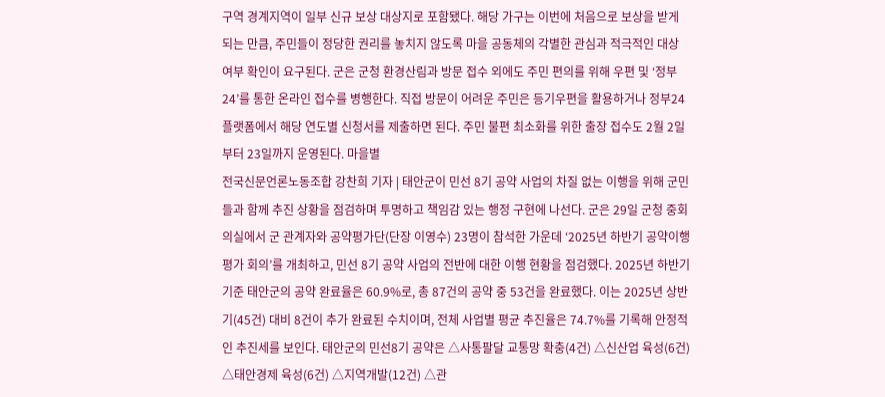구역 경계지역이 일부 신규 보상 대상지로 포함됐다. 해당 가구는 이번에 처음으로 보상을 받게 되는 만큼, 주민들이 정당한 권리를 놓치지 않도록 마을 공동체의 각별한 관심과 적극적인 대상 여부 확인이 요구된다. 군은 군청 환경산림과 방문 접수 외에도 주민 편의를 위해 우편 및 ‘정부24’를 통한 온라인 접수를 병행한다. 직접 방문이 어려운 주민은 등기우편을 활용하거나 정부24 플랫폼에서 해당 연도별 신청서를 제출하면 된다. 주민 불편 최소화를 위한 출장 접수도 2월 2일부터 23일까지 운영된다. 마을별
전국신문언론노동조합 강찬희 기자 | 태안군이 민선 8기 공약 사업의 차질 없는 이행을 위해 군민들과 함께 추진 상황을 점검하며 투명하고 책임감 있는 행정 구현에 나선다. 군은 29일 군청 중회의실에서 군 관계자와 공약평가단(단장 이영수) 23명이 참석한 가운데 ‘2025년 하반기 공약이행평가 회의’를 개최하고, 민선 8기 공약 사업의 전반에 대한 이행 현황을 점검했다. 2025년 하반기 기준 태안군의 공약 완료율은 60.9%로, 총 87건의 공약 중 53건을 완료했다. 이는 2025년 상반기(45건) 대비 8건이 추가 완료된 수치이며, 전체 사업별 평균 추진율은 74.7%를 기록해 안정적인 추진세를 보인다. 태안군의 민선8기 공약은 △사통팔달 교통망 확충(4건) △신산업 육성(6건) △태안경제 육성(6건) △지역개발(12건) △관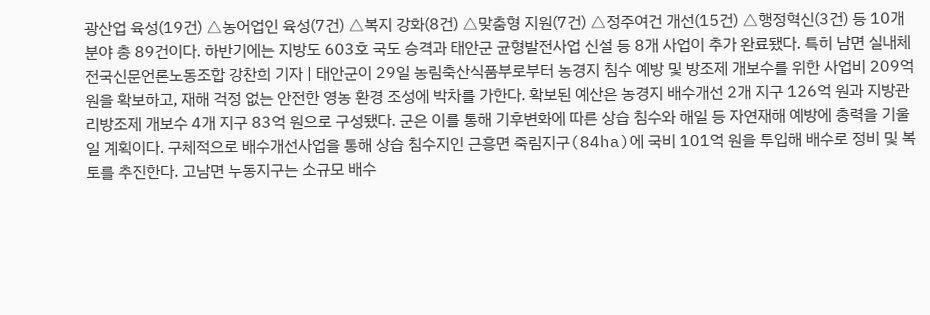광산업 육성(19건) △농어업인 육성(7건) △복지 강화(8건) △맞춤형 지원(7건) △정주여건 개선(15건) △행정혁신(3건) 등 10개 분야 총 89건이다. 하반기에는 지방도 603호 국도 승격과 태안군 균형발전사업 신설 등 8개 사업이 추가 완료됐다. 특히 남면 실내체
전국신문언론노동조합 강찬희 기자 | 태안군이 29일 농림축산식품부로부터 농경지 침수 예방 및 방조제 개보수를 위한 사업비 209억 원을 확보하고, 재해 걱정 없는 안전한 영농 환경 조성에 박차를 가한다. 확보된 예산은 농경지 배수개선 2개 지구 126억 원과 지방관리방조제 개보수 4개 지구 83억 원으로 구성됐다. 군은 이를 통해 기후변화에 따른 상습 침수와 해일 등 자연재해 예방에 총력을 기울일 계획이다. 구체적으로 배수개선사업을 통해 상습 침수지인 근흥면 죽림지구(84ha)에 국비 101억 원을 투입해 배수로 정비 및 복토를 추진한다. 고남면 누동지구는 소규모 배수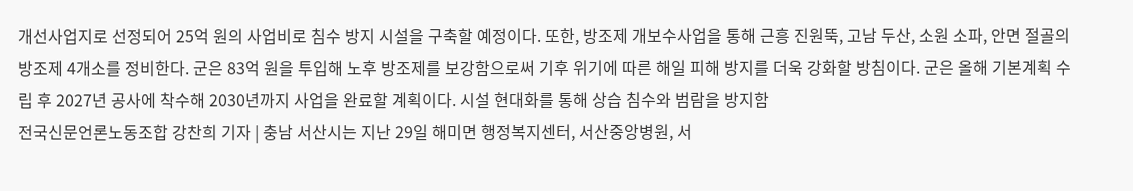개선사업지로 선정되어 25억 원의 사업비로 침수 방지 시설을 구축할 예정이다. 또한, 방조제 개보수사업을 통해 근흥 진원뚝, 고남 두산, 소원 소파, 안면 절골의 방조제 4개소를 정비한다. 군은 83억 원을 투입해 노후 방조제를 보강함으로써 기후 위기에 따른 해일 피해 방지를 더욱 강화할 방침이다. 군은 올해 기본계획 수립 후 2027년 공사에 착수해 2030년까지 사업을 완료할 계획이다. 시설 현대화를 통해 상습 침수와 범람을 방지함
전국신문언론노동조합 강찬희 기자 | 충남 서산시는 지난 29일 해미면 행정복지센터, 서산중앙병원, 서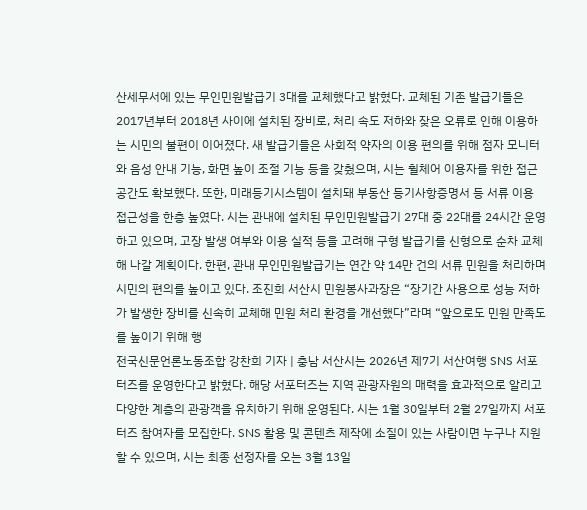산세무서에 있는 무인민원발급기 3대를 교체했다고 밝혔다. 교체된 기존 발급기들은 2017년부터 2018년 사이에 설치된 장비로, 처리 속도 저하와 잦은 오류로 인해 이용하는 시민의 불편이 이어졌다. 새 발급기들은 사회적 약자의 이용 편의를 위해 점자 모니터와 음성 안내 기능, 화면 높이 조절 기능 등을 갖췄으며, 시는 휠체어 이용자를 위한 접근 공간도 확보했다. 또한, 미래등기시스템이 설치돼 부동산 등기사항증명서 등 서류 이용 접근성을 한층 높였다. 시는 관내에 설치된 무인민원발급기 27대 중 22대를 24시간 운영하고 있으며, 고장 발생 여부와 이용 실적 등을 고려해 구형 발급기를 신형으로 순차 교체해 나갈 계획이다. 한편, 관내 무인민원발급기는 연간 약 14만 건의 서류 민원을 처리하며 시민의 편의를 높이고 있다. 조진희 서산시 민원봉사과장은 “장기간 사용으로 성능 저하가 발생한 장비를 신속히 교체해 민원 처리 환경을 개선했다”라며 “앞으로도 민원 만족도를 높이기 위해 행
전국신문언론노동조합 강찬희 기자 | 충남 서산시는 2026년 제7기 서산여행 SNS 서포터즈를 운영한다고 밝혔다. 해당 서포터즈는 지역 관광자원의 매력을 효과적으로 알리고 다양한 계층의 관광객을 유치하기 위해 운영된다. 시는 1월 30일부터 2월 27일까지 서포터즈 참여자를 모집한다. SNS 활용 및 콘텐츠 제작에 소질이 있는 사람이면 누구나 지원할 수 있으며, 시는 최종 선정자를 오는 3월 13일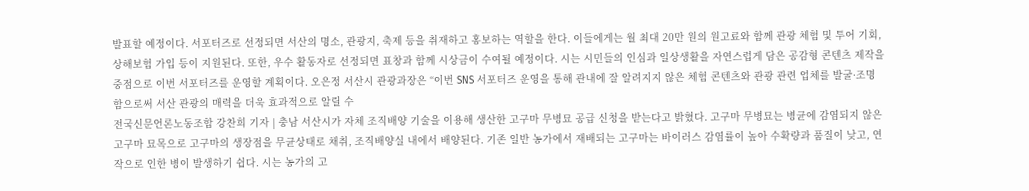발표할 예정이다. 서포터즈로 선정되면 서산의 명소, 관광지, 축제 등을 취재하고 홍보하는 역할을 한다. 이들에게는 월 최대 20만 원의 원고료와 함께 관광 체험 및 투어 기회, 상해보험 가입 등이 지원된다. 또한, 우수 활동자로 선정되면 표창과 함께 시상금이 수여될 예정이다. 시는 시민들의 인심과 일상생활을 자연스럽게 담은 공감형 콘텐츠 제작을 중점으로 이번 서포터즈를 운영할 계획이다. 오은정 서산시 관광과장은 “이번 SNS 서포터즈 운영을 통해 관내에 잘 알려지지 않은 체험 콘텐츠와 관광 관련 업체를 발굴·조명함으로써 서산 관광의 매력을 더욱 효과적으로 알릴 수
전국신문언론노동조합 강찬희 기자 | 충남 서산시가 자체 조직배양 기술을 이용해 생산한 고구마 무병묘 공급 신청을 받는다고 밝혔다. 고구마 무병묘는 병균에 감염되지 않은 고구마 묘목으로 고구마의 생장점을 무균상태로 채취, 조직배양실 내에서 배양된다. 기존 일반 농가에서 재배되는 고구마는 바이러스 감염률이 높아 수확량과 품질이 낮고, 연작으로 인한 병이 발생하기 쉽다. 시는 농가의 고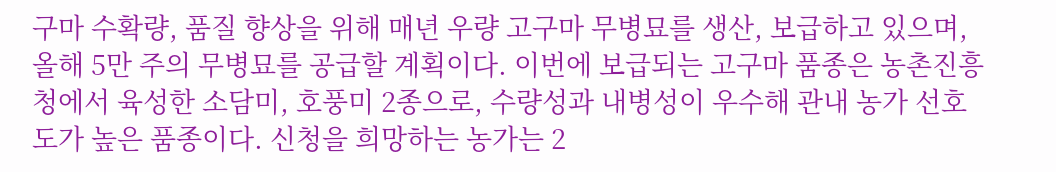구마 수확량, 품질 향상을 위해 매년 우량 고구마 무병묘를 생산, 보급하고 있으며, 올해 5만 주의 무병묘를 공급할 계획이다. 이번에 보급되는 고구마 품종은 농촌진흥청에서 육성한 소담미, 호풍미 2종으로, 수량성과 내병성이 우수해 관내 농가 선호도가 높은 품종이다. 신청을 희망하는 농가는 2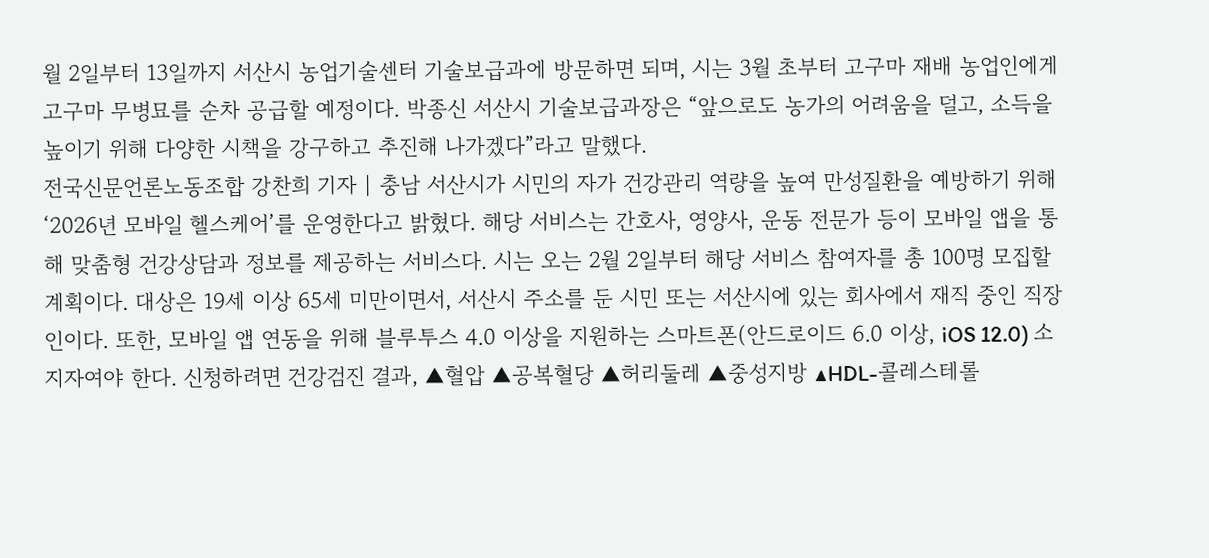월 2일부터 13일까지 서산시 농업기술센터 기술보급과에 방문하면 되며, 시는 3월 초부터 고구마 재배 농업인에게 고구마 무병묘를 순차 공급할 예정이다. 박종신 서산시 기술보급과장은 “앞으로도 농가의 어려움을 덜고, 소득을 높이기 위해 다양한 시책을 강구하고 추진해 나가겠다”라고 말했다.
전국신문언론노동조합 강찬희 기자 | 충남 서산시가 시민의 자가 건강관리 역량을 높여 만성질환을 예방하기 위해 ‘2026년 모바일 헬스케어’를 운영한다고 밝혔다. 해당 서비스는 간호사, 영양사, 운동 전문가 등이 모바일 앱을 통해 맞춤형 건강상담과 정보를 제공하는 서비스다. 시는 오는 2월 2일부터 해당 서비스 참여자를 총 100명 모집할 계획이다. 대상은 19세 이상 65세 미만이면서, 서산시 주소를 둔 시민 또는 서산시에 있는 회사에서 재직 중인 직장인이다. 또한, 모바일 앱 연동을 위해 블루투스 4.0 이상을 지원하는 스마트폰(안드로이드 6.0 이상, iOS 12.0) 소지자여야 한다. 신청하려면 건강검진 결과, ▲혈압 ▲공복혈당 ▲허리둘레 ▲중성지방 ▲HDL-콜레스테롤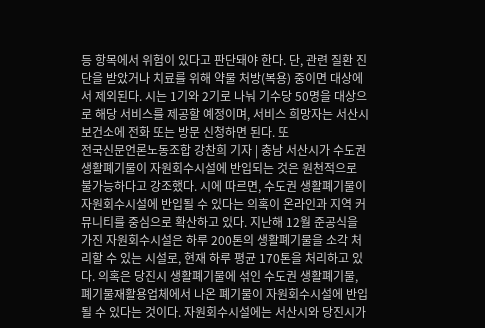등 항목에서 위험이 있다고 판단돼야 한다. 단, 관련 질환 진단을 받았거나 치료를 위해 약물 처방(복용) 중이면 대상에서 제외된다. 시는 1기와 2기로 나눠 기수당 50명을 대상으로 해당 서비스를 제공할 예정이며, 서비스 희망자는 서산시보건소에 전화 또는 방문 신청하면 된다. 또
전국신문언론노동조합 강찬희 기자 | 충남 서산시가 수도권 생활폐기물이 자원회수시설에 반입되는 것은 원천적으로 불가능하다고 강조했다. 시에 따르면, 수도권 생활폐기물이 자원회수시설에 반입될 수 있다는 의혹이 온라인과 지역 커뮤니티를 중심으로 확산하고 있다. 지난해 12월 준공식을 가진 자원회수시설은 하루 200톤의 생활폐기물을 소각 처리할 수 있는 시설로, 현재 하루 평균 170톤을 처리하고 있다. 의혹은 당진시 생활폐기물에 섞인 수도권 생활폐기물, 폐기물재활용업체에서 나온 폐기물이 자원회수시설에 반입될 수 있다는 것이다. 자원회수시설에는 서산시와 당진시가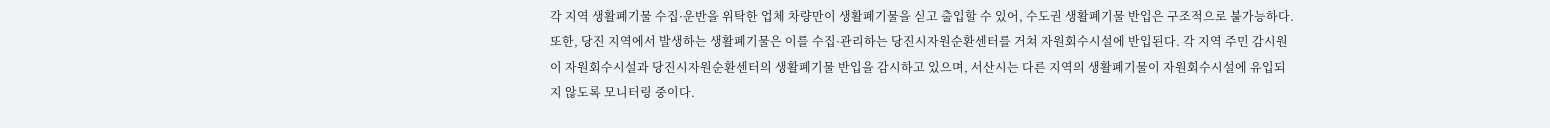각 지역 생활폐기물 수집·운반을 위탁한 업체 차량만이 생활폐기물을 싣고 출입할 수 있어, 수도권 생활폐기물 반입은 구조적으로 불가능하다. 또한, 당진 지역에서 발생하는 생활폐기물은 이를 수집·관리하는 당진시자원순환센터를 거쳐 자원회수시설에 반입된다. 각 지역 주민 감시원이 자원회수시설과 당진시자원순환센터의 생활폐기물 반입을 감시하고 있으며, 서산시는 다른 지역의 생활폐기물이 자원회수시설에 유입되지 않도록 모니터링 중이다.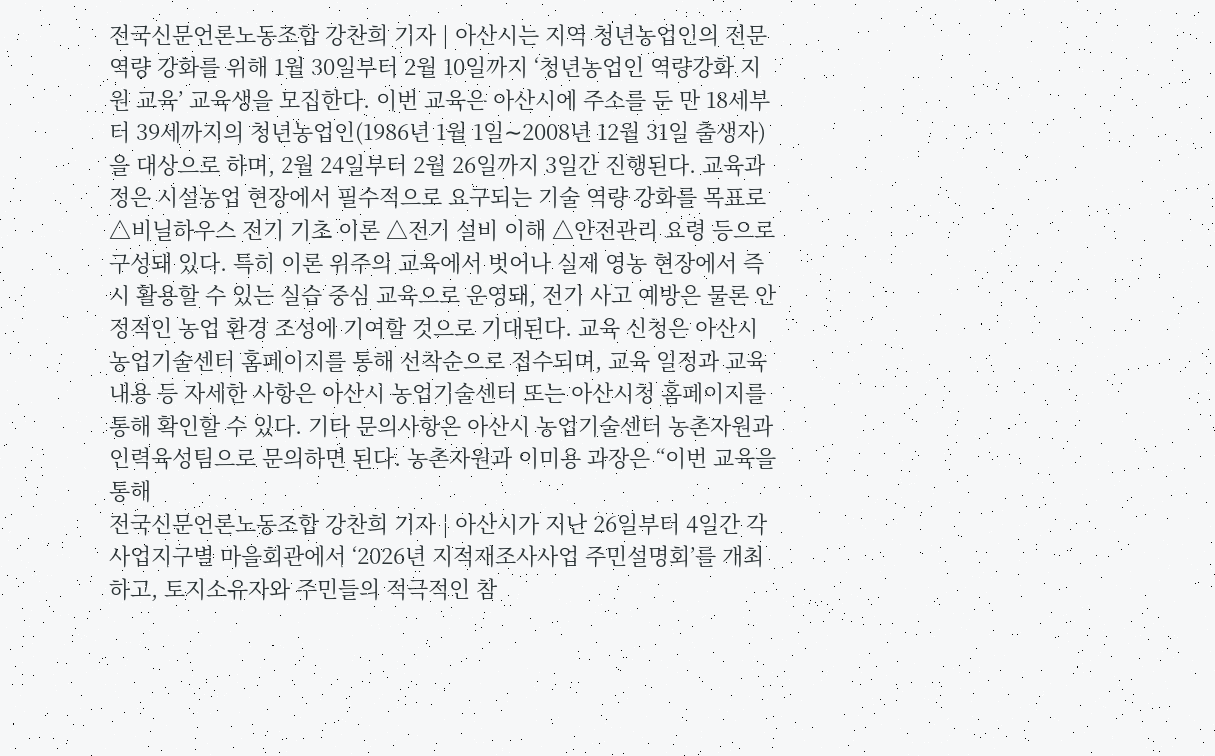전국신문언론노동조합 강찬희 기자 | 아산시는 지역 청년농업인의 전문 역량 강화를 위해 1월 30일부터 2월 10일까지 ‘청년농업인 역량강화 지원 교육’ 교육생을 모집한다. 이번 교육은 아산시에 주소를 둔 만 18세부터 39세까지의 청년농업인(1986년 1월 1일∼2008년 12월 31일 출생자)을 대상으로 하며, 2월 24일부터 2월 26일까지 3일간 진행된다. 교육과정은 시설농업 현장에서 필수적으로 요구되는 기술 역량 강화를 목표로 △비닐하우스 전기 기초 이론 △전기 설비 이해 △안전관리 요령 등으로 구성돼 있다. 특히 이론 위주의 교육에서 벗어나 실제 영농 현장에서 즉시 활용할 수 있는 실습 중심 교육으로 운영돼, 전기 사고 예방은 물론 안정적인 농업 환경 조성에 기여할 것으로 기대된다. 교육 신청은 아산시 농업기술센터 홈페이지를 통해 선착순으로 접수되며, 교육 일정과 교육 내용 등 자세한 사항은 아산시 농업기술센터 또는 아산시청 홈페이지를 통해 확인할 수 있다. 기타 문의사항은 아산시 농업기술센터 농촌자원과 인력육성팀으로 문의하면 된다. 농촌자원과 이미용 과장은 “이번 교육을 통해
전국신문언론노동조합 강찬희 기자 | 아산시가 지난 26일부터 4일간 각 사업지구별 마을회관에서 ‘2026년 지적재조사사업 주민설명회’를 개최하고, 토지소유자와 주민들의 적극적인 참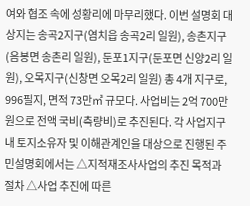여와 협조 속에 성황리에 마무리했다. 이번 설명회 대상지는 송곡2지구(염치읍 송곡2리 일원), 송촌지구(음봉면 송촌리 일원), 둔포1지구(둔포면 신양2리 일원), 오목지구(신창면 오목2리 일원) 총 4개 지구로, 996필지, 면적 73만㎡ 규모다. 사업비는 2억 700만 원으로 전액 국비(측량비)로 추진된다. 각 사업지구 내 토지소유자 및 이해관계인을 대상으로 진행된 주민설명회에서는 △지적재조사사업의 추진 목적과 절차 △사업 추진에 따른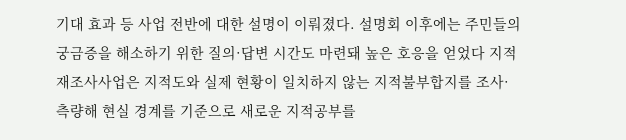기대 효과 등 사업 전반에 대한 설명이 이뤄졌다. 설명회 이후에는 주민들의 궁금증을 해소하기 위한 질의·답변 시간도 마련돼 높은 호응을 얻었다 지적재조사사업은 지적도와 실제 현황이 일치하지 않는 지적불부합지를 조사·측량해 현실 경계를 기준으로 새로운 지적공부를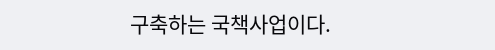구축하는 국책사업이다.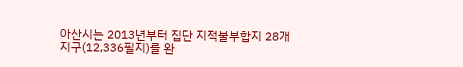아산시는 2013년부터 집단 지적불부합지 28개 지구(12,336필지)를 완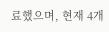료했으며, 현재 4개